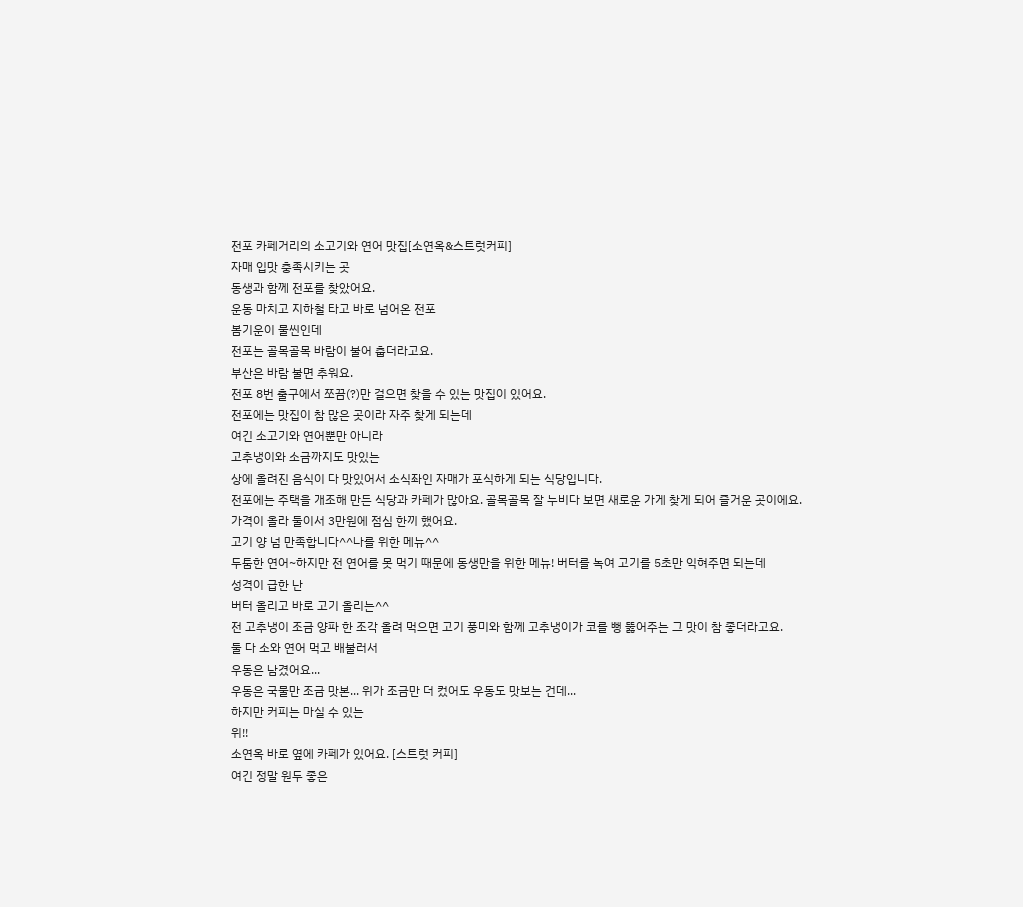전포 카페거리의 소고기와 연어 맛집[소연옥&스트럿커피]
자매 입맛 충족시키는 곳
동생과 함께 전포를 찾았어요.
운동 마치고 지하철 타고 바로 넘어온 전포
봄기운이 물씬인데
전포는 골목골목 바람이 불어 춥더라고요.
부산은 바람 불면 추워요.
전포 8번 출구에서 쪼끔(?)만 걸으면 찾을 수 있는 맛집이 있어요.
전포에는 맛집이 참 많은 곳이라 자주 찾게 되는데
여긴 소고기와 연어뿐만 아니라
고추냉이와 소금까지도 맛있는
상에 올려진 음식이 다 맛있어서 소식좌인 자매가 포식하게 되는 식당입니다.
전포에는 주택을 개조해 만든 식당과 카페가 많아요. 골목골목 잘 누비다 보면 새로운 가게 찾게 되어 즐거운 곳이에요.
가격이 올라 둘이서 3만원에 점심 한끼 했어요.
고기 양 넘 만족합니다^^나를 위한 메뉴^^
두툼한 연어~하지만 전 연어를 못 먹기 때문에 동생만을 위한 메뉴! 버터를 녹여 고기를 5초만 익혀주면 되는데
성격이 급한 난
버터 올리고 바로 고기 올리는^^
전 고추냉이 조금 양파 한 조각 올려 먹으면 고기 풍미와 함께 고추냉이가 코를 뻥 뚫어주는 그 맛이 참 좋더라고요.
둘 다 소와 연어 먹고 배불러서
우동은 남겼어요...
우동은 국물만 조금 맛본... 위가 조금만 더 컸어도 우동도 맛보는 건데...
하지만 커피는 마실 수 있는
위!!
소연옥 바로 옆에 카페가 있어요. [스트럿 커피]
여긴 정말 원두 좋은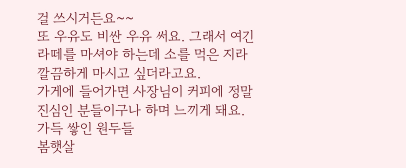걸 쓰시거든요~~
또 우유도 비싼 우유 써요. 그래서 여긴 라떼를 마셔야 하는데 소를 먹은 지라 깔끔하게 마시고 싶더라고요.
가게에 들어가면 사장님이 커피에 정말 진심인 분들이구나 하며 느끼게 돼요.
가득 쌓인 원두들
봄햇살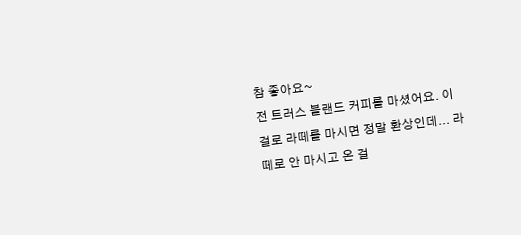참 좋아요~
전 트러스 블랜드 커피를 마셨어요. 이걸로 라떼를 마시면 정말 환상인데... 라떼로 안 마시고 온 걸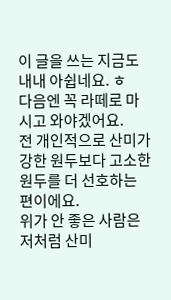이 글을 쓰는 지금도 내내 아쉽네요. ㅎ
다음엔 꼭 라떼로 마시고 와야겠어요.
전 개인적으로 산미가 강한 원두보다 고소한 원두를 더 선호하는 편이에요.
위가 안 좋은 사람은 저처럼 산미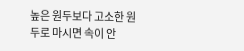높은 원두보다 고소한 원두로 마시면 속이 안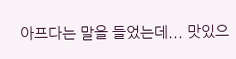아프다는 말을 들었는데... 맛있으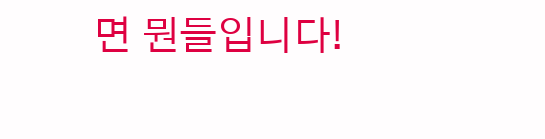면 뭔들입니다!